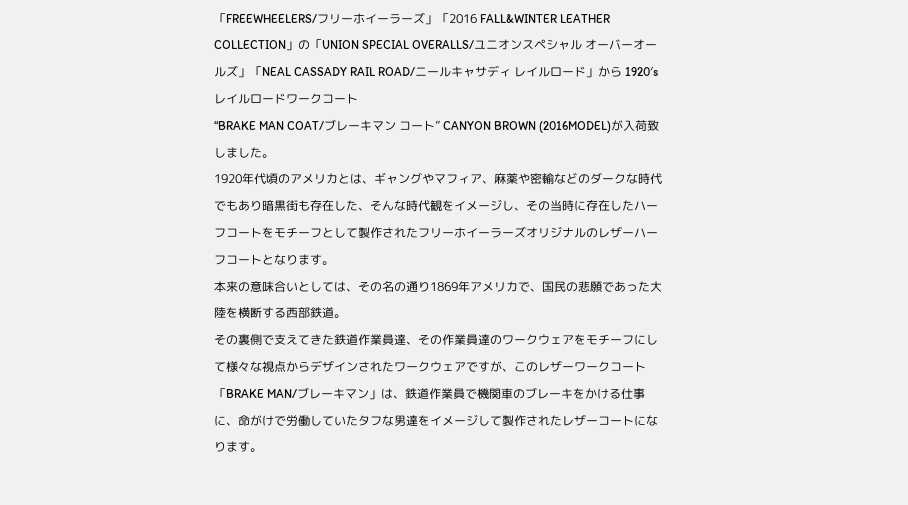「FREEWHEELERS/フリーホイーラーズ」「2016 FALL&WINTER LEATHER COLLECTION」の「UNION SPECIAL OVERALLS/ユニオンスペシャル オーバーオールズ」「NEAL CASSADY RAIL ROAD/ニールキャサディ レイルロード」から 1920′s レイルロードワークコート
“BRAKE MAN COAT/ブレーキマン コート” CANYON BROWN (2016MODEL)が入荷致しました。
1920年代頃のアメリカとは、ギャングやマフィア、麻薬や密輸などのダークな時代でもあり暗黒街も存在した、そんな時代観をイメージし、その当時に存在したハーフコートをモチーフとして製作されたフリーホイーラーズオリジナルのレザーハーフコートとなります。
本来の意味合いとしては、その名の通り1869年アメリカで、国民の悲願であった大陸を横断する西部鉄道。
その裏側で支えてきた鉄道作業員達、その作業員達のワークウェアをモチーフにして様々な視点からデザインされたワークウェアですが、このレザーワークコート「BRAKE MAN/ブレーキマン」は、鉄道作業員で機関車のブレーキをかける仕事に、命がけで労働していたタフな男達をイメージして製作されたレザーコートになります。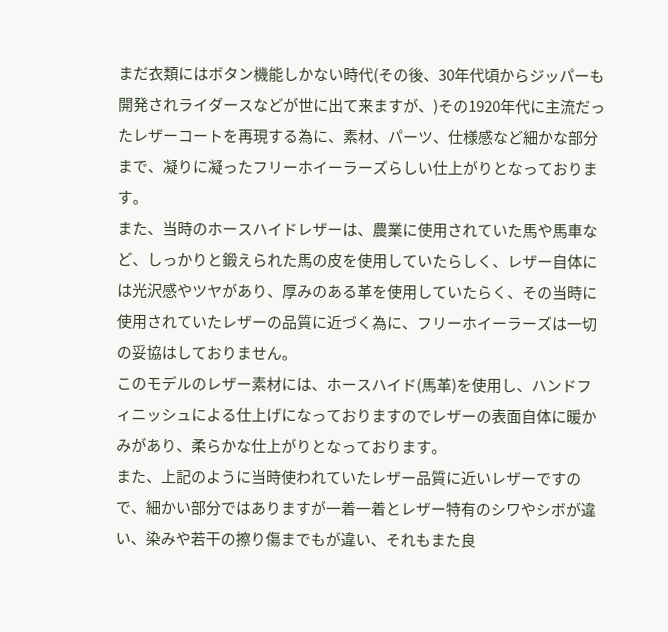まだ衣類にはボタン機能しかない時代(その後、30年代頃からジッパーも開発されライダースなどが世に出て来ますが、)その1920年代に主流だったレザーコートを再現する為に、素材、パーツ、仕様感など細かな部分まで、凝りに凝ったフリーホイーラーズらしい仕上がりとなっております。
また、当時のホースハイドレザーは、農業に使用されていた馬や馬車など、しっかりと鍛えられた馬の皮を使用していたらしく、レザー自体には光沢感やツヤがあり、厚みのある革を使用していたらく、その当時に使用されていたレザーの品質に近づく為に、フリーホイーラーズは一切の妥協はしておりません。
このモデルのレザー素材には、ホースハイド(馬革)を使用し、ハンドフィニッシュによる仕上げになっておりますのでレザーの表面自体に暖かみがあり、柔らかな仕上がりとなっております。
また、上記のように当時使われていたレザー品質に近いレザーですので、細かい部分ではありますが一着一着とレザー特有のシワやシボが違い、染みや若干の擦り傷までもが違い、それもまた良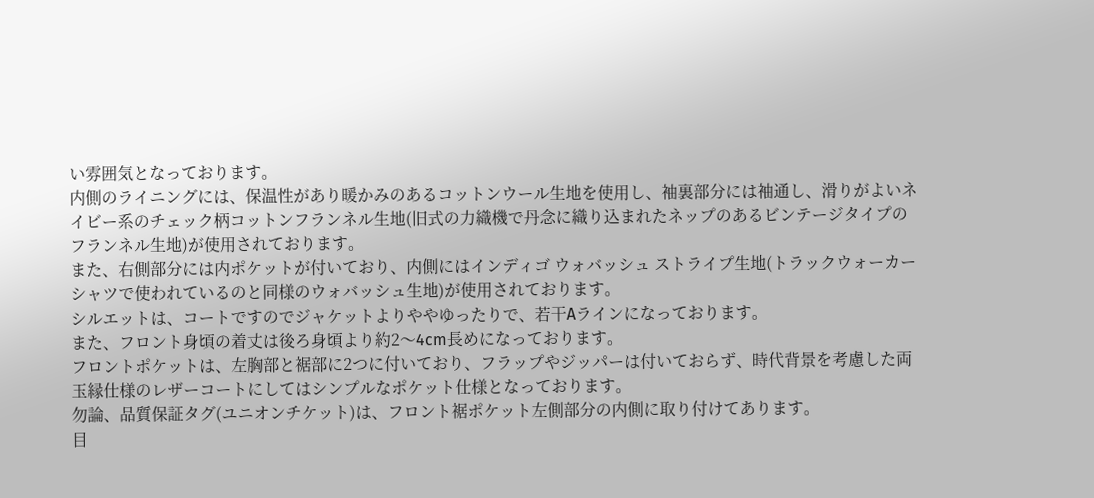い雰囲気となっております。
内側のライニングには、保温性があり暖かみのあるコットンウール生地を使用し、袖裏部分には袖通し、滑りがよいネイビー系のチェック柄コットンフランネル生地(旧式の力織機で丹念に織り込まれたネップのあるビンテージタイプのフランネル生地)が使用されております。
また、右側部分には内ポケットが付いており、内側にはインディゴ ウォバッシュ ストライプ生地(トラックウォーカーシャツで使われているのと同様のウォバッシュ生地)が使用されております。
シルエットは、コートですのでジャケットよりややゆったりで、若干Aラインになっております。
また、フロント身頃の着丈は後ろ身頃より約2〜4cm長めになっております。
フロントポケットは、左胸部と裾部に2つに付いており、フラップやジッパーは付いておらず、時代背景を考慮した両玉縁仕様のレザーコートにしてはシンプルなポケット仕様となっております。
勿論、品質保証タグ(ユニオンチケット)は、フロント裾ポケット左側部分の内側に取り付けてあります。
目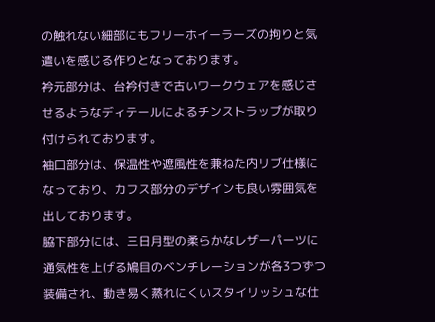の触れない細部にもフリーホイーラーズの拘りと気遣いを感じる作りとなっております。
衿元部分は、台衿付きで古いワークウェアを感じさせるようなディテールによるチンストラップが取り付けられております。
袖口部分は、保温性や遮風性を兼ねた内リブ仕様になっており、カフス部分のデザインも良い雰囲気を出しております。
脇下部分には、三日月型の柔らかなレザーパーツに通気性を上げる鳩目のベンチレーションが各3つずつ装備され、動き易く蒸れにくいスタイリッシュな仕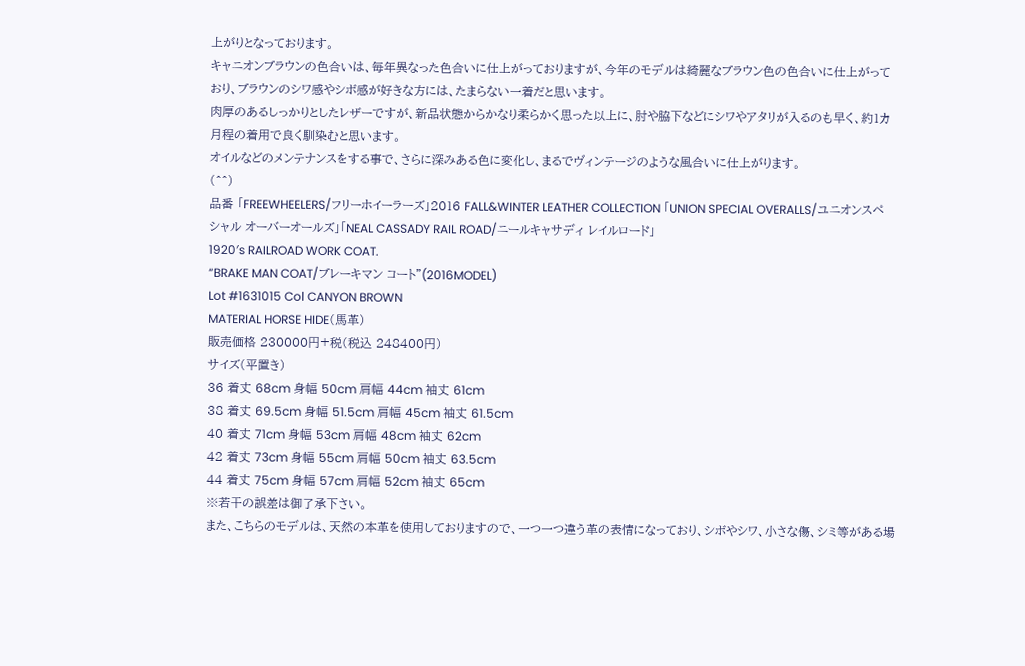上がりとなっております。
キャニオンブラウンの色合いは、毎年異なった色合いに仕上がっておりますが、今年のモデルは綺麗なブラウン色の色合いに仕上がっており、ブラウンのシワ感やシボ感が好きな方には、たまらない一着だと思います。
肉厚のあるしっかりとしたレザーですが、新品状態からかなり柔らかく思った以上に、肘や脇下などにシワやアタリが入るのも早く、約1カ月程の着用で良く馴染むと思います。
オイルなどのメンテナンスをする事で、さらに深みある色に変化し、まるでヴィンテージのような風合いに仕上がります。
(^^)
品番 「FREEWHEELERS/フリーホイーラーズ」2016 FALL&WINTER LEATHER COLLECTION 「UNION SPECIAL OVERALLS/ユニオンスペシャル オーバーオールズ」「NEAL CASSADY RAIL ROAD/ニールキャサディ レイルロード」
1920′s RAILROAD WORK COAT.
“BRAKE MAN COAT/ブレーキマン コート”(2016MODEL)
Lot #1631015 Col CANYON BROWN
MATERIAL HORSE HIDE(馬革)
販売価格 230000円+税(税込 248400円)
サイズ(平置き)
36 着丈 68cm 身幅 50cm 肩幅 44cm 袖丈 61cm
38 着丈 69.5cm 身幅 51.5cm 肩幅 45cm 袖丈 61.5cm
40 着丈 71cm 身幅 53cm 肩幅 48cm 袖丈 62cm
42 着丈 73cm 身幅 55cm 肩幅 50cm 袖丈 63.5cm
44 着丈 75cm 身幅 57cm 肩幅 52cm 袖丈 65cm
※若干の誤差は御了承下さい。
また、こちらのモデルは、天然の本革を使用しておりますので、一つ一つ違う革の表情になっており、シボやシワ、小さな傷、シミ等がある場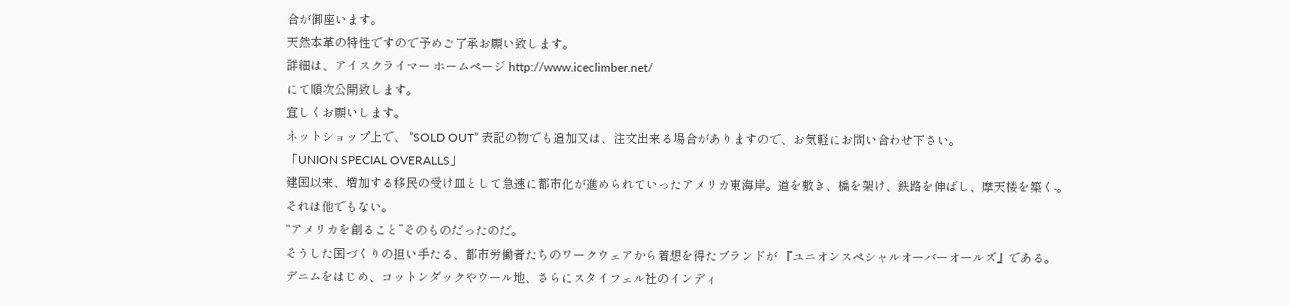合が御座います。
天然本革の特性ですので予めご了承お願い致します。
詳細は、アイスクライマー ホームページ http://www.iceclimber.net/
にて順次公開致します。
宜しくお願いします。
ネットショップ上で、 ”SOLD OUT” 表記の物でも追加又は、注文出来る場合がありますので、お気軽にお問い合わせ下さい。
「UNION SPECIAL OVERALLS」
建国以来、増加する移民の受け皿として急速に都市化が進められていったアメリカ東海岸。道を敷き、橋を架け、鉄路を伸ばし、摩天楼を築く-。
それは他でもない。
“アメリカを創ること”そのものだったのだ。
そうした国づくりの担い手たる、都市労働者たちのワークウェアから着想を得たブランドが 『ユニオンスペシャルオーバーオールズ』である。
デニムをはじめ、コットンダックやウール地、さらにスタイフェル社のインディ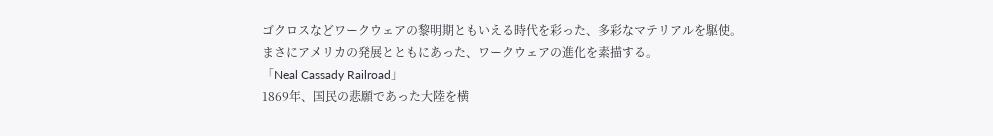ゴクロスなどワークウェアの黎明期ともいえる時代を彩った、多彩なマテリアルを駆使。
まさにアメリカの発展とともにあった、ワークウェアの進化を素描する。
「Neal Cassady Railroad」
1869年、国民の悲願であった大陸を横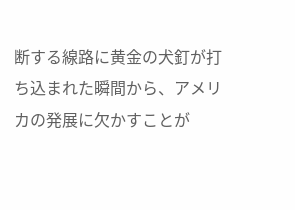断する線路に黄金の犬釘が打ち込まれた瞬間から、アメリカの発展に欠かすことが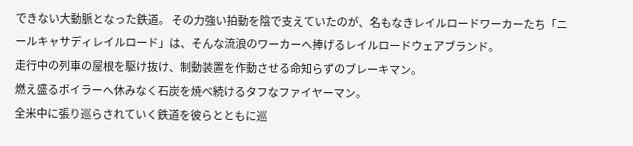できない大動脈となった鉄道。 その力強い拍動を陰で支えていたのが、名もなきレイルロードワーカーたち「ニールキャサディレイルロード」は、そんな流浪のワーカーへ捧げるレイルロードウェアブランド。
走行中の列車の屋根を駆け抜け、制動装置を作動させる命知らずのブレーキマン。
燃え盛るボイラーへ休みなく石炭を焼べ続けるタフなファイヤーマン。
全米中に張り巡らされていく鉄道を彼らとともに巡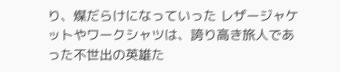り、煤だらけになっていった レザージャケットやワークシャツは、誇り高き旅人であった不世出の英雄た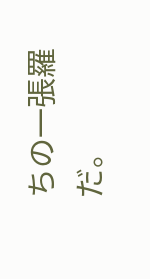ちの一張羅だ。